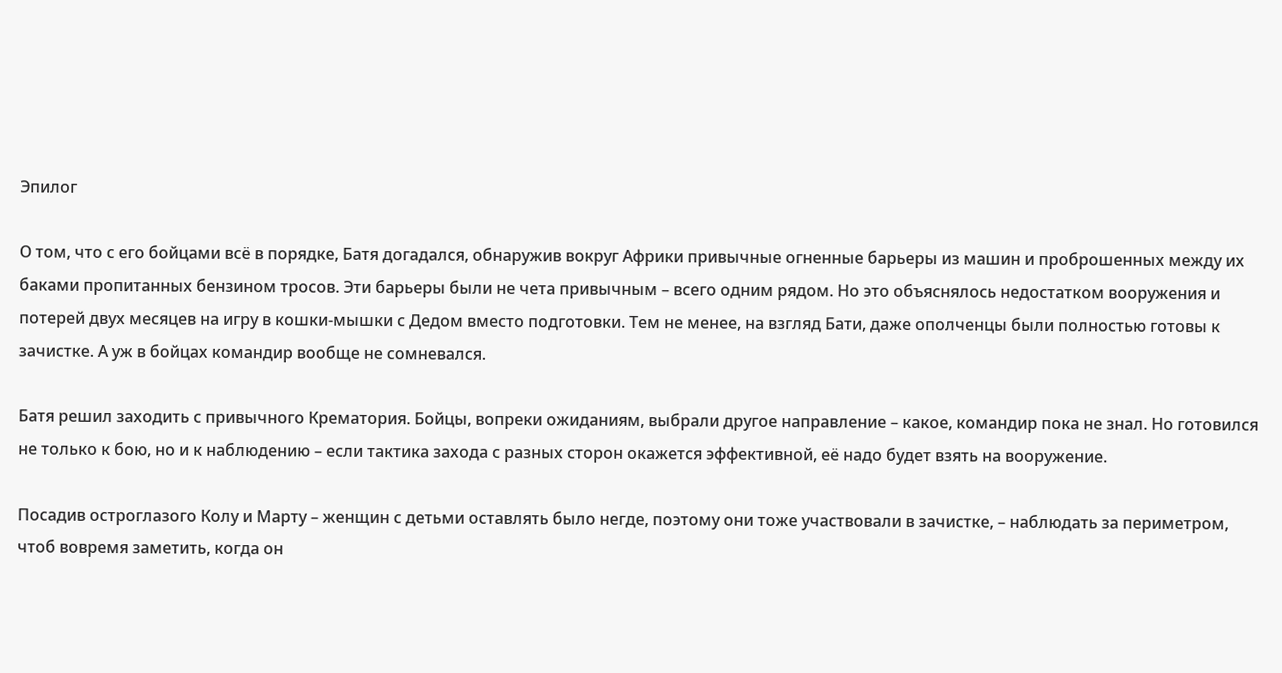Эпилог

О том, что с его бойцами всё в порядке, Батя догадался, обнаружив вокруг Африки привычные огненные барьеры из машин и проброшенных между их баками пропитанных бензином тросов. Эти барьеры были не чета привычным – всего одним рядом. Но это объяснялось недостатком вооружения и потерей двух месяцев на игру в кошки-мышки с Дедом вместо подготовки. Тем не менее, на взгляд Бати, даже ополченцы были полностью готовы к зачистке. А уж в бойцах командир вообще не сомневался.

Батя решил заходить с привычного Крематория. Бойцы, вопреки ожиданиям, выбрали другое направление – какое, командир пока не знал. Но готовился не только к бою, но и к наблюдению – если тактика захода с разных сторон окажется эффективной, её надо будет взять на вооружение.

Посадив остроглазого Колу и Марту – женщин с детьми оставлять было негде, поэтому они тоже участвовали в зачистке, – наблюдать за периметром, чтоб вовремя заметить, когда он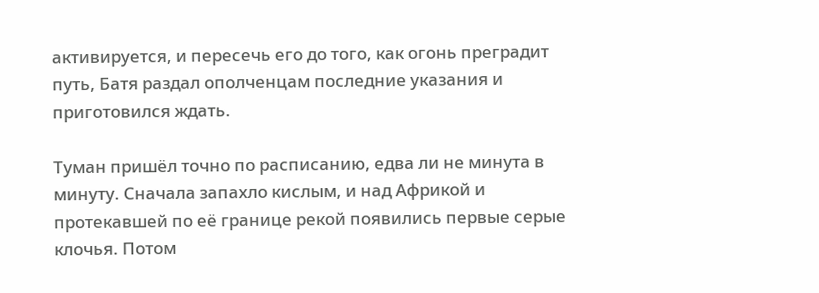активируется, и пересечь его до того, как огонь преградит путь, Батя раздал ополченцам последние указания и приготовился ждать.

Туман пришёл точно по расписанию, едва ли не минута в минуту. Сначала запахло кислым, и над Африкой и протекавшей по её границе рекой появились первые серые клочья. Потом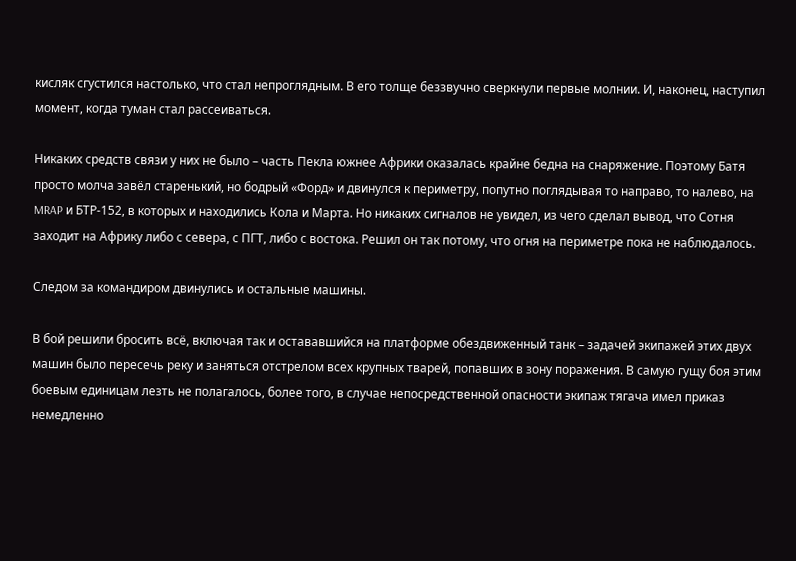кисляк сгустился настолько, что стал непроглядным. В его толще беззвучно сверкнули первые молнии. И, наконец, наступил момент, когда туман стал рассеиваться.

Никаких средств связи у них не было – часть Пекла южнее Африки оказалась крайне бедна на снаряжение. Поэтому Батя просто молча завёл старенький, но бодрый «Форд» и двинулся к периметру, попутно поглядывая то направо, то налево, на MRAP и БТР-152, в которых и находились Кола и Марта. Но никаких сигналов не увидел, из чего сделал вывод, что Сотня заходит на Африку либо с севера, с ПГТ, либо с востока. Решил он так потому, что огня на периметре пока не наблюдалось.

Следом за командиром двинулись и остальные машины.

В бой решили бросить всё, включая так и остававшийся на платформе обездвиженный танк – задачей экипажей этих двух машин было пересечь реку и заняться отстрелом всех крупных тварей, попавших в зону поражения. В самую гущу боя этим боевым единицам лезть не полагалось, более того, в случае непосредственной опасности экипаж тягача имел приказ немедленно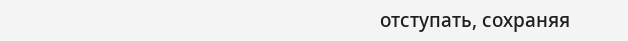отступать, сохраняя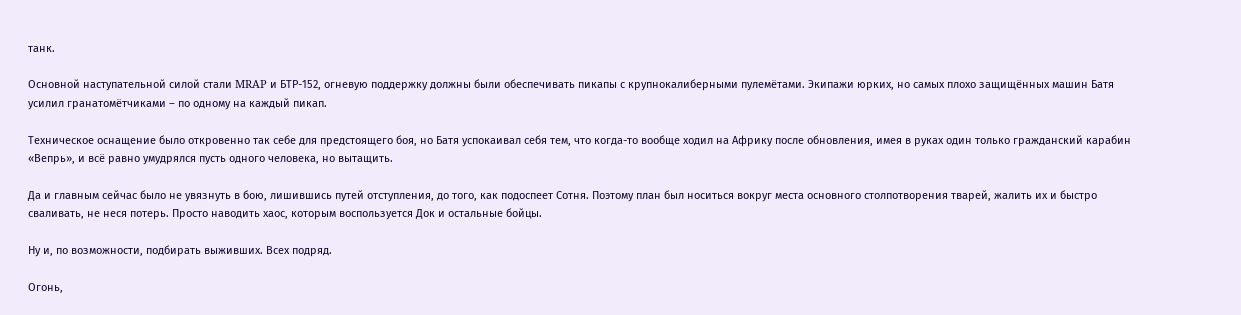танк.

Основной наступательной силой стали MRAP и БТР-152, огневую поддержку должны были обеспечивать пикапы с крупнокалиберными пулемётами. Экипажи юрких, но самых плохо защищённых машин Батя усилил гранатомётчиками – по одному на каждый пикап.

Техническое оснащение было откровенно так себе для предстоящего боя, но Батя успокаивал себя тем, что когда-то вообще ходил на Африку после обновления, имея в руках один только гражданский карабин «Вепрь», и всё равно умудрялся пусть одного человека, но вытащить.

Да и главным сейчас было не увязнуть в бою, лишившись путей отступления, до того, как подоспеет Сотня. Поэтому план был носиться вокруг места основного столпотворения тварей, жалить их и быстро сваливать, не неся потерь. Просто наводить хаос, которым воспользуется Док и остальные бойцы.

Ну и, по возможности, подбирать выживших. Всех подряд.

Огонь,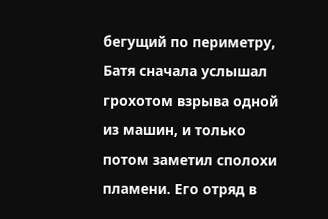бегущий по периметру, Батя сначала услышал грохотом взрыва одной из машин, и только потом заметил сполохи пламени. Его отряд в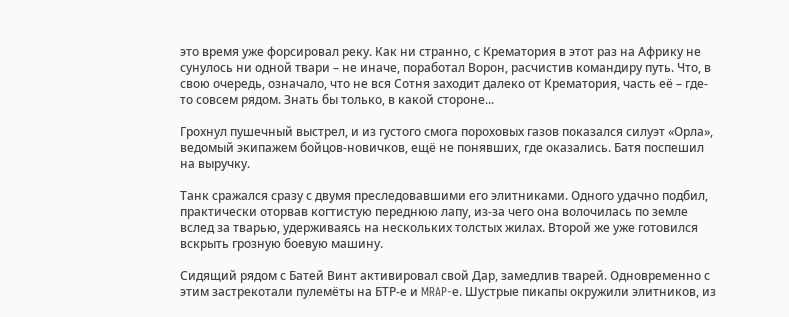это время уже форсировал реку. Как ни странно, с Крематория в этот раз на Африку не сунулось ни одной твари – не иначе, поработал Ворон, расчистив командиру путь. Что, в свою очередь, означало, что не вся Сотня заходит далеко от Крематория, часть её – где-то совсем рядом. Знать бы только, в какой стороне...

Грохнул пушечный выстрел, и из густого смога пороховых газов показался силуэт «Орла», ведомый экипажем бойцов-новичков, ещё не понявших, где оказались. Батя поспешил на выручку.

Танк сражался сразу с двумя преследовавшими его элитниками. Одного удачно подбил, практически оторвав когтистую переднюю лапу, из-за чего она волочилась по земле вслед за тварью, удерживаясь на нескольких толстых жилах. Второй же уже готовился вскрыть грозную боевую машину.

Сидящий рядом с Батей Винт активировал свой Дар, замедлив тварей. Одновременно с этим застрекотали пулемёты на БТР-е и MRAP-е. Шустрые пикапы окружили элитников, из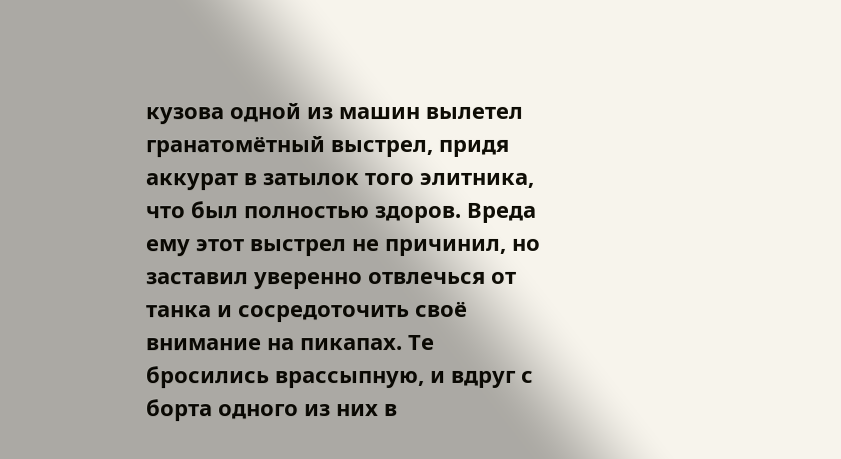кузова одной из машин вылетел гранатомётный выстрел, придя аккурат в затылок того элитника, что был полностью здоров. Вреда ему этот выстрел не причинил, но заставил уверенно отвлечься от танка и сосредоточить своё внимание на пикапах. Те бросились врассыпную, и вдруг с борта одного из них в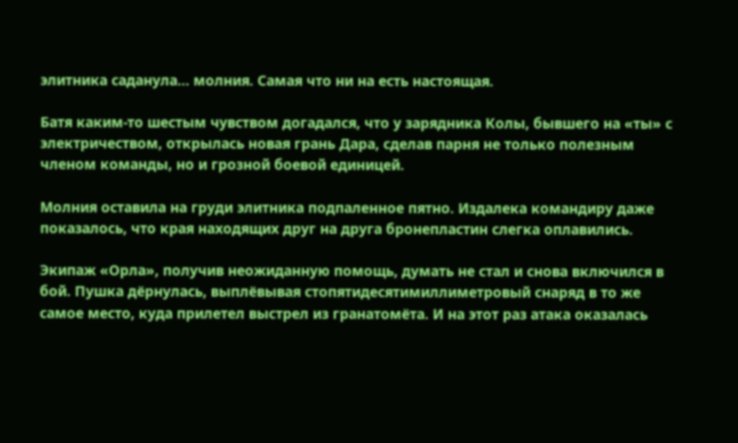элитника саданула... молния. Самая что ни на есть настоящая.

Батя каким-то шестым чувством догадался, что у зарядника Колы, бывшего на «ты» с электричеством, открылась новая грань Дара, сделав парня не только полезным членом команды, но и грозной боевой единицей.

Молния оставила на груди элитника подпаленное пятно. Издалека командиру даже показалось, что края находящих друг на друга бронепластин слегка оплавились.

Экипаж «Орла», получив неожиданную помощь, думать не стал и снова включился в бой. Пушка дёрнулась, выплёвывая стопятидесятимиллиметровый снаряд в то же самое место, куда прилетел выстрел из гранатомёта. И на этот раз атака оказалась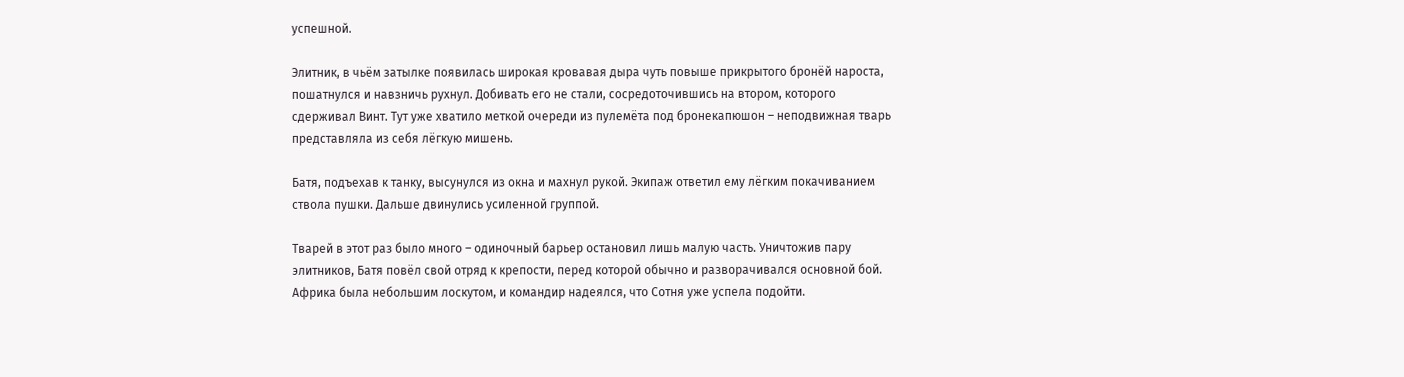успешной.

Элитник, в чьём затылке появилась широкая кровавая дыра чуть повыше прикрытого бронёй нароста, пошатнулся и навзничь рухнул. Добивать его не стали, сосредоточившись на втором, которого сдерживал Винт. Тут уже хватило меткой очереди из пулемёта под бронекапюшон – неподвижная тварь представляла из себя лёгкую мишень.

Батя, подъехав к танку, высунулся из окна и махнул рукой. Экипаж ответил ему лёгким покачиванием ствола пушки. Дальше двинулись усиленной группой.

Тварей в этот раз было много – одиночный барьер остановил лишь малую часть. Уничтожив пару элитников, Батя повёл свой отряд к крепости, перед которой обычно и разворачивался основной бой. Африка была небольшим лоскутом, и командир надеялся, что Сотня уже успела подойти.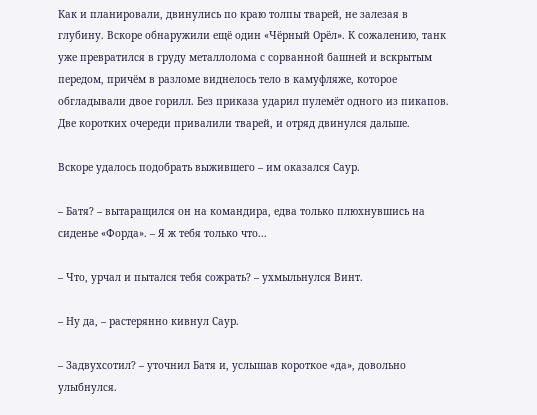Как и планировали, двинулись по краю толпы тварей, не залезая в глубину. Вскоре обнаружили ещё один «Чёрный Орёл». К сожалению, танк уже превратился в груду металлолома с сорванной башней и вскрытым передом, причём в разломе виднелось тело в камуфляже, которое обгладывали двое горилл. Без приказа ударил пулемёт одного из пикапов. Две коротких очереди привалили тварей, и отряд двинулся дальше.

Вскоре удалось подобрать выжившего – им оказался Саур.

– Батя? – вытаращился он на командира, едва только плюхнувшись на сиденье «Форда». – Я ж тебя только что...

– Что, урчал и пытался тебя сожрать? – ухмыльнулся Винт.

– Ну да, – растерянно кивнул Саур.

– Задвухсотил? – уточнил Батя и, услышав короткое «да», довольно улыбнулся.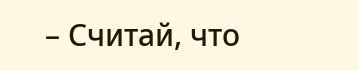– Считай, что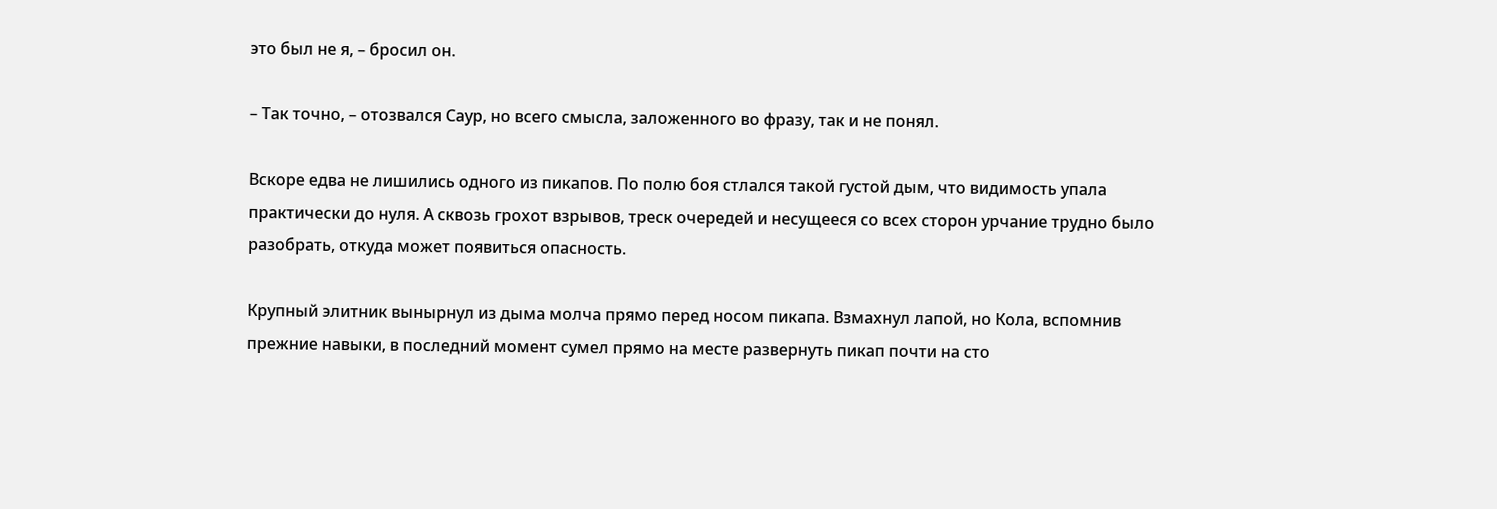это был не я, – бросил он.

– Так точно, – отозвался Саур, но всего смысла, заложенного во фразу, так и не понял.

Вскоре едва не лишились одного из пикапов. По полю боя стлался такой густой дым, что видимость упала практически до нуля. А сквозь грохот взрывов, треск очередей и несущееся со всех сторон урчание трудно было разобрать, откуда может появиться опасность.

Крупный элитник вынырнул из дыма молча прямо перед носом пикапа. Взмахнул лапой, но Кола, вспомнив прежние навыки, в последний момент сумел прямо на месте развернуть пикап почти на сто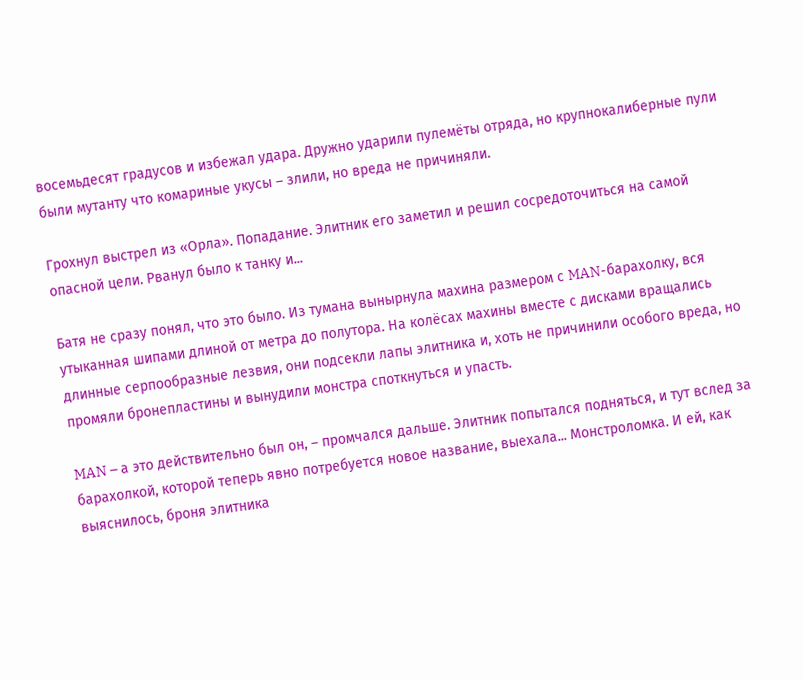восемьдесят градусов и избежал удара. Дружно ударили пулемёты отряда, но крупнокалиберные пули были мутанту что комариные укусы – злили, но вреда не причиняли.

Грохнул выстрел из «Орла». Попадание. Элитник его заметил и решил сосредоточиться на самой опасной цели. Рванул было к танку и...

Батя не сразу понял, что это было. Из тумана вынырнула махина размером с MAN-барахолку, вся утыканная шипами длиной от метра до полутора. На колёсах махины вместе с дисками вращались длинные серпообразные лезвия, они подсекли лапы элитника и, хоть не причинили особого вреда, но промяли бронепластины и вынудили монстра споткнуться и упасть.

MAN – а это действительно был он, – промчался дальше. Элитник попытался подняться, и тут вслед за барахолкой, которой теперь явно потребуется новое название, выехала... Монстроломка. И ей, как выяснилось, броня элитника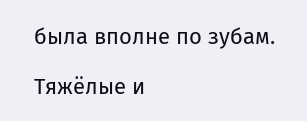была вполне по зубам.

Тяжёлые и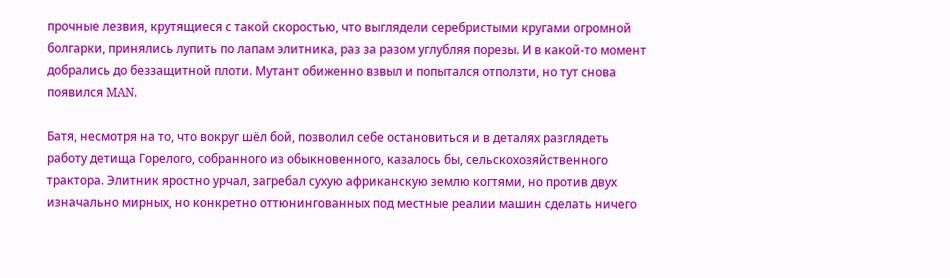прочные лезвия, крутящиеся с такой скоростью, что выглядели серебристыми кругами огромной болгарки, принялись лупить по лапам элитника, раз за разом углубляя порезы. И в какой-то момент добрались до беззащитной плоти. Мутант обиженно взвыл и попытался отползти, но тут снова появился MAN.

Батя, несмотря на то, что вокруг шёл бой, позволил себе остановиться и в деталях разглядеть работу детища Горелого, собранного из обыкновенного, казалось бы, сельскохозяйственного трактора. Элитник яростно урчал, загребал сухую африканскую землю когтями, но против двух изначально мирных, но конкретно оттюнингованных под местные реалии машин сделать ничего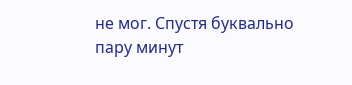не мог. Спустя буквально пару минут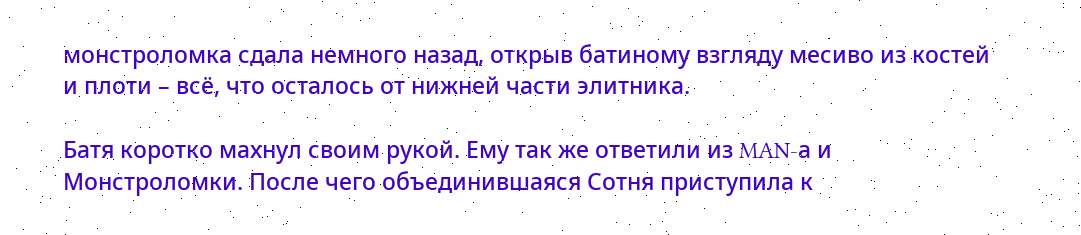монстроломка сдала немного назад, открыв батиному взгляду месиво из костей и плоти – всё, что осталось от нижней части элитника.

Батя коротко махнул своим рукой. Ему так же ответили из MAN-а и Монстроломки. После чего объединившаяся Сотня приступила к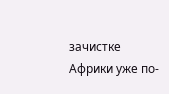зачистке Африки уже по-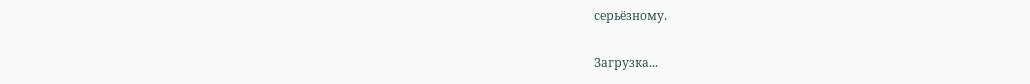серьёзному.

Загрузка...